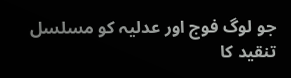جو لوگ فوج اور عدلیہ کو مسلسل تنقید کا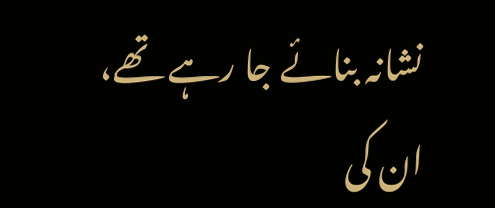نشانہ بنائے جا رہے تھے، ان کی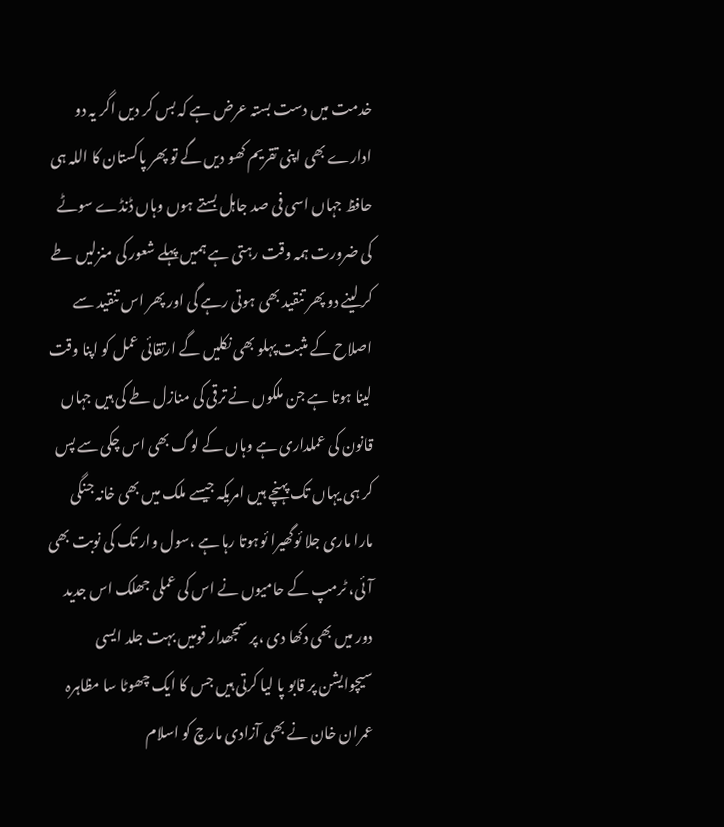خدمت میں دست بستہ عرض ہے کہ بس کر دیں اگر یہ دو ادارے بھی اپنی تقریم کھو دیں گے تو پھر پاکستان کا اللہ ہی حافظ جہاں اسی فی صد جاہل بستے ہوں وہاں ڈنڈے سوٹے کی ضرورت ہمہ وقت رہتی ہے ہمیں پہلے شعور کی منزلیں طے کر لینے دو پھر تنقید بھی ہوتی رہے گی اور پھر اس تنقید سے اصلاح کے مثبت پہلو بھی نکلیں گے ارتقائی عمل کو اپنا وقت لینا ہوتا ہے جن ملکوں نے ترقی کی منازل طے کی ہیں جہاں قانون کی عملداری ہے وہاں کے لوگ بھی اس چکی سے پس کر ہی یہاں تک پہنچے ہیں امریکہ جیسے ملک میں بھی خانہ جنگی مارا ماری جلا ئوگھیرا ئوہوتا رہا ہے ،سول وار تک کی نوبت بھی آئی، ٹرمپ کے حامیوں نے اس کی عملی جھلک اس جدید دور میں بھی دکھا دی ،پر سمجھدار قومیں بہت جلد ایسی سیچوایشن پر قابو پا لیا کرتی ہیں جس کا ایک چھوٹا سا مظاہرہ عمران خان نے بھی آزادی مارچ کو اسلام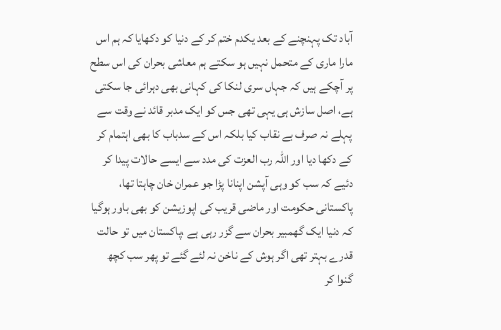آباد تک پہنچنے کے بعد یکدم ختم کر کے دنیا کو دکھایا کہ ہم اس مارا ماری کے متحمل نہیں ہو سکتے ہم معاشی بحران کی اس سطح پر آچکے ہیں کہ جہاں سری لنکا کی کہانی بھی دہرائی جا سکتی ہے، اصل سازش ہی یہی تھی جس کو ایک مدبر قائد نے وقت سے پہلے نہ صرف بے نقاب کیا بلکہ اس کے سدباب کا بھی اہتمام کر کے دکھا دیا اور اللہ رب العزت کی مدد سے ایسے حالات پیدا کر دئیے کہ سب کو وہی آپشن اپنانا پڑا جو عمران خان چاہتا تھا، پاکستانی حکومت اور ماضی قریب کی اپوزیشن کو بھی باور ہوگیا کہ دنیا ایک گھمبیر بحران سے گزر رہی ہے ،پاکستان میں تو حالت قدرے بہتر تھی اگر ہوش کے ناخن نہ لئے گئے تو پھر سب کچھ گنوا کر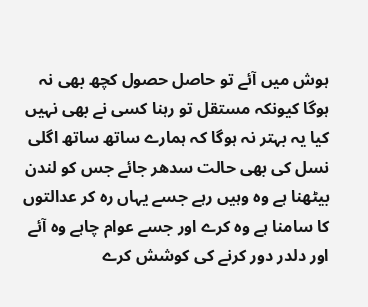ہوش میں آئے تو حاصل حصول کچھ بھی نہ ہوگا کیونکہ مستقل تو رہنا کسی نے بھی نہیں کیا یہ بہتر نہ ہوگا کہ ہمارے ساتھ ساتھ اگلی نسل کی بھی حالت سدھر جائے جس کو لندن بیٹھنا ہے وہ وہیں رہے جسے یہاں رہ کر عدالتوں کا سامنا ہے وہ کرے اور جسے عوام چاہے وہ آئے اور دلدر دور کرنے کی کوشش کرے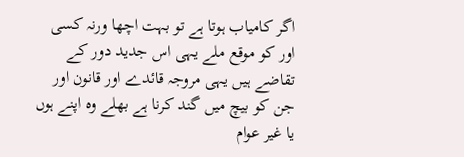اگر کامیاب ہوتا ہے تو بہت اچھا ورنہ کسی اور کو موقع ملے یہی اس جدید دور کے تقاضے ہیں یہی مروجہ قائدے اور قانون اور جن کو بیچ میں گند کرنا ہے بھلے وہ اپنے ہوں یا غیر عوام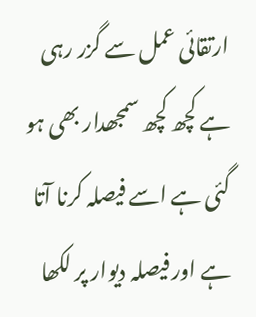ارتقائی عمل سے گزر رہی ہے کچھ کچھ سمجھدار بھی ہو گئی ہے اسے فیصلہ کرنا آتا ہے اور فیصلہ دیوار پر لکھا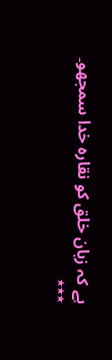ہے کہ زبان خلق کو نقارہ خدا سمجھو۔
٭٭٭